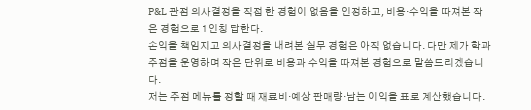P&L 관점 의사결정을 직접 한 경험이 없음을 인정하고, 비용·수익을 따져본 작은 경험으로 1인칭 답한다.
손익을 책임지고 의사결정을 내려본 실무 경험은 아직 없습니다. 다만 제가 학과 주점을 운영하며 작은 단위로 비용과 수익을 따져본 경험으로 말씀드리겠습니다.
저는 주점 메뉴를 정할 때 재료비·예상 판매량·남는 이익을 표로 계산했습니다.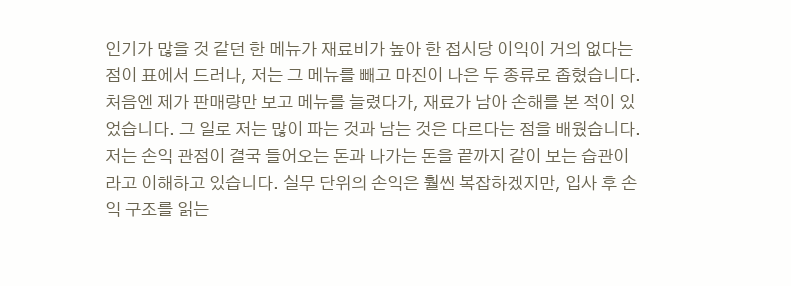인기가 많을 것 같던 한 메뉴가 재료비가 높아 한 접시당 이익이 거의 없다는 점이 표에서 드러나, 저는 그 메뉴를 빼고 마진이 나은 두 종류로 좁혔습니다.
처음엔 제가 판매량만 보고 메뉴를 늘렸다가, 재료가 남아 손해를 본 적이 있었습니다. 그 일로 저는 많이 파는 것과 남는 것은 다르다는 점을 배웠습니다. 저는 손익 관점이 결국 들어오는 돈과 나가는 돈을 끝까지 같이 보는 습관이라고 이해하고 있습니다. 실무 단위의 손익은 훨씬 복잡하겠지만, 입사 후 손익 구조를 읽는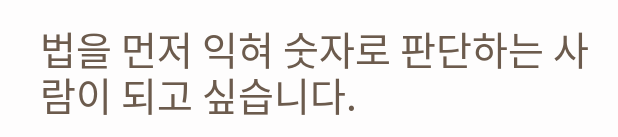법을 먼저 익혀 숫자로 판단하는 사람이 되고 싶습니다.